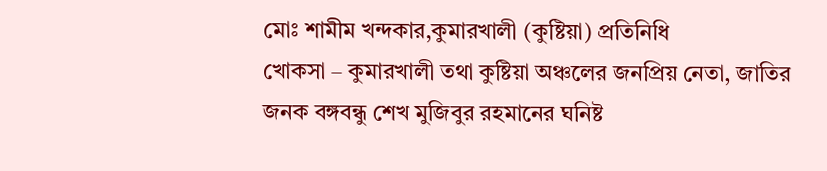মোঃ শামীম খন্দকার,কুমারখালী (কুষ্টিয়া) প্রতিনিধি
খোকসা – কুমারখালী তথা কুষ্টিয়া অঞ্চলের জনপ্রিয় নেতা, জাতির জনক বঙ্গবন্ধু শেখ মুজিবুর রহমানের ঘনিষ্ট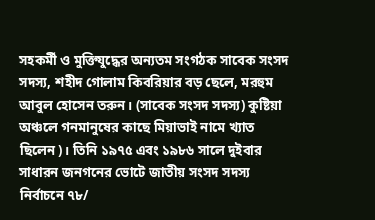সহকর্মী ও মুক্তিযুদ্ধের অন্যতম সংগঠক সাবেক সংসদ সদস্য, শহীদ গোলাম কিবরিয়ার বড় ছেলে, মরহুম আবুল হোসেন তরুন। (সাবেক সংসদ সদস্য) কুষ্টিয়া অঞ্চলে গনমানুষের কাছে মিয়াভাই নামে খ্যাত ছিলেন)। তিনি ১৯৭৫ এবং ১৯৮৬ সালে দুইবার সাধারন জনগনের ভোটে জাতীয় সংসদ সদস্য নির্বাচনে ৭৮/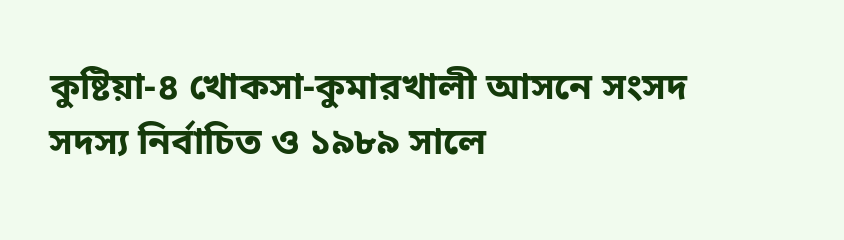কুষ্টিয়া-৪ খোকসা-কুমারখালী আসনে সংসদ সদস্য নির্বাচিত ও ১৯৮৯ সালে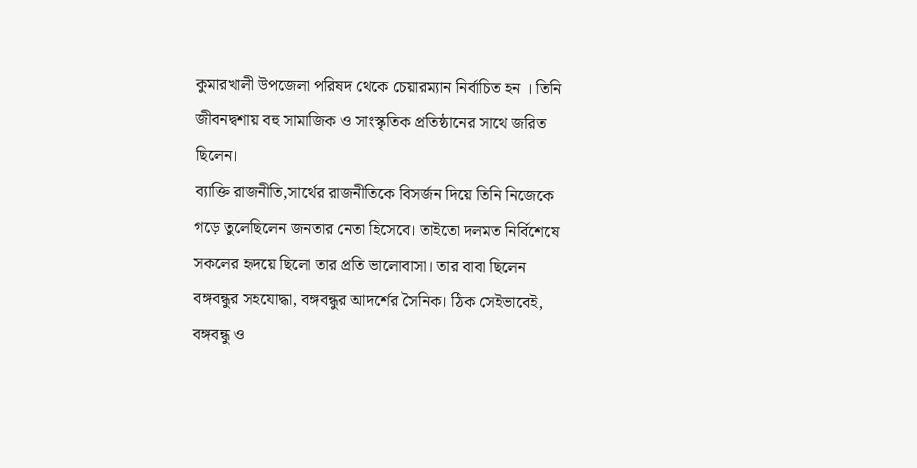কুমারখালী উপজেলা পরিষদ থেকে চেয়ারম্যান নির্বাচিত হন । তিনি জীবনদ্বশায় বহু সামাজিক ও সাংস্কৃতিক প্রতিষ্ঠানের সাথে জরিত ছিলেন।
ব্যাক্তি রাজনীতি,সার্থের রাজনীতিকে বিসর্জন দিয়ে তিনি নিজেকে গড়ে তুলেছিলেন জনতার নেতা হিসেবে। তাইতো দলমত নির্বিশেষে সকলের হৃদয়ে ছিলো তার প্রতি ভালোবাসা। তার বাবা ছিলেন বঙ্গবন্ধুর সহযোদ্ধা, বঙ্গবন্ধুর আদর্শের সৈনিক। ঠিক সেইভাবেই, বঙ্গবন্ধু ও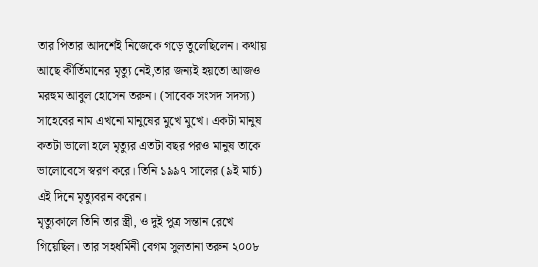তার পিতার আদর্শেই নিজেকে গড়ে তুলেছিলেন। কথায় আছে কীর্তিমানের মৃত্যু নেই,তার জন্যই হয়তো আজও মরহুম আবুল হোসেন তরুন। (সাবেক সংসদ সদস্য) সাহেবের নাম এখনো মানুষের মুখে মুখে। একটা মানুষ কতটা ভালো হলে মৃত্যুর এতটা বছর পরও মানুষ তাকে ভালোবেসে স্বরণ করে। তিনি ১৯৯৭ সালের (৯ই মার্চ) এই দিনে মৃত্যুবরন করেন।
মৃত্যুকালে তিনি তার স্ত্রী, ও দুই পুত্র সন্তান রেখে গিয়েছিল। তার সহধর্মিনী বেগম সুলতানা তরুন ২০০৮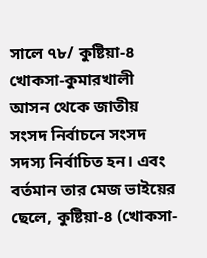সালে ৭৮/ কুষ্টিয়া-৪ খোকসা-কুমারখালী আসন থেকে জাতীয় সংসদ নির্বাচনে সংসদ সদস্য নির্বাচিত হন। এবং বর্তমান তার মেজ ভাইয়ের ছেলে, কুষ্টিয়া-৪ (খোকসা-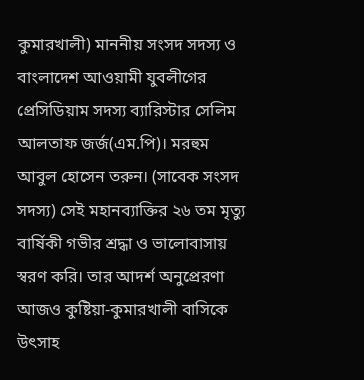কুমারখালী) মাননীয় সংসদ সদস্য ও বাংলাদেশ আওয়ামী যুবলীগের প্রেসিডিয়াম সদস্য ব্যারিস্টার সেলিম আলতাফ জর্জ(এম.পি)। মরহুম আবুল হোসেন তরুন। (সাবেক সংসদ সদস্য) সেই মহানব্যাক্তির ২৬ তম মৃত্যু বার্ষিকী গভীর শ্রদ্ধা ও ভালোবাসায় স্বরণ করি। তার আদর্শ অনুপ্রেরণা আজও কুষ্টিয়া-কুমারখালী বাসিকে উৎসাহ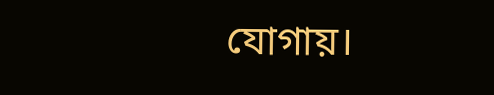যোগায়।